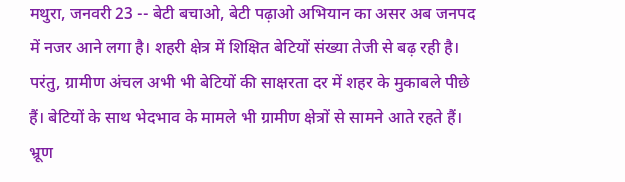मथुरा, जनवरी 23 -- बेटी बचाओ, बेटी पढ़ाओ अभियान का असर अब जनपद में नजर आने लगा है। शहरी क्षेत्र में शिक्षित बेटियों संख्या तेजी से बढ़ रही है। परंतु, ग्रामीण अंचल अभी भी बेटियों की साक्षरता दर में शहर के मुकाबले पीछे हैं। बेटियों के साथ भेदभाव के मामले भी ग्रामीण क्षेत्रों से सामने आते रहते हैं। भ्रूण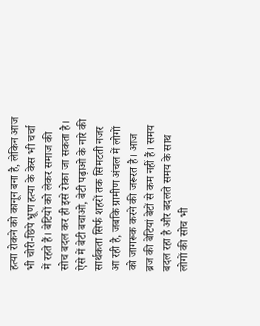हत्या रोकने को कानून बना है, लेकिन आज भी चोरी-छिपे भ्रूण हत्या के केस भी चर्चा में रहते हैं। बेटियों को लेकर समाज की सोच बदल कर ही इसे रोका जा सकता है। ऐसे में बेटी बचाओ, बेटी पढ़ाओ के नारे की सार्थकता सिर्फ शहरों तक सिमटती नजर आ रही है, जबकि ग्रामीण अंचल में लोगों को जागरूक करने की जरूरत है। आज ब्रज की बेटियां बेटों से कम नहीं हैं। समय बदल रहा है और बदलते समय के साथ लोगों की सोच भी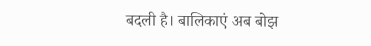बदली है। बालिकाएं अब बोझ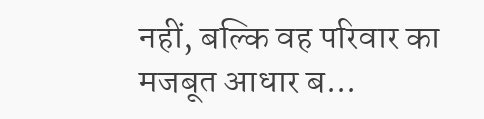नहीं, बल्कि वह परिवार का मजबूत आधार ब...